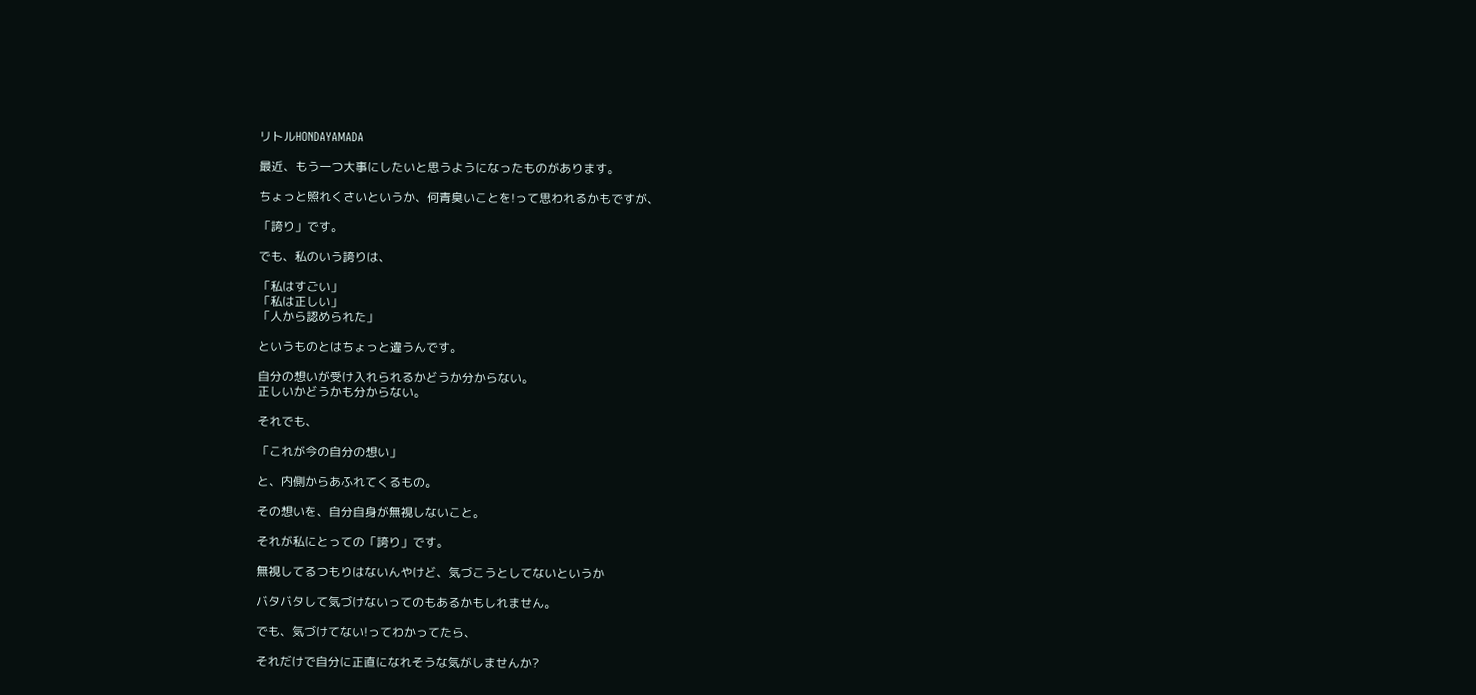リトルHONDAYAMADA

最近、もう一つ大事にしたいと思うようになったものがあります。

ちょっと照れくさいというか、何青臭いことを!って思われるかもですが、

「誇り」です。

でも、私のいう誇りは、

「私はすごい」
「私は正しい」
「人から認められた」

というものとはちょっと違うんです。

自分の想いが受け入れられるかどうか分からない。
正しいかどうかも分からない。

それでも、

「これが今の自分の想い」

と、内側からあふれてくるもの。

その想いを、自分自身が無視しないこと。

それが私にとっての「誇り」です。

無視してるつもりはないんやけど、気づこうとしてないというか

バタバタして気づけないってのもあるかもしれません。

でも、気づけてない!ってわかってたら、

それだけで自分に正直になれそうな気がしませんか?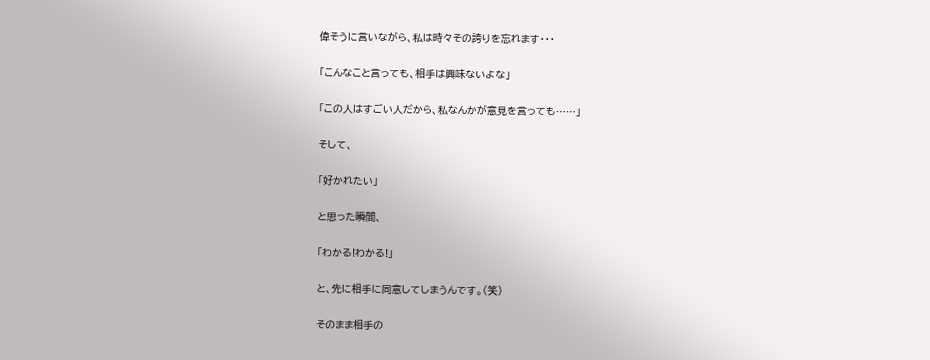偉そうに言いながら、私は時々その誇りを忘れます・・・

「こんなこと言っても、相手は興味ないよな」

「この人はすごい人だから、私なんかが意見を言っても……」

そして、

「好かれたい」

と思った瞬間、

「わかる!わかる!」

と、先に相手に同意してしまうんです。(笑)

そのまま相手の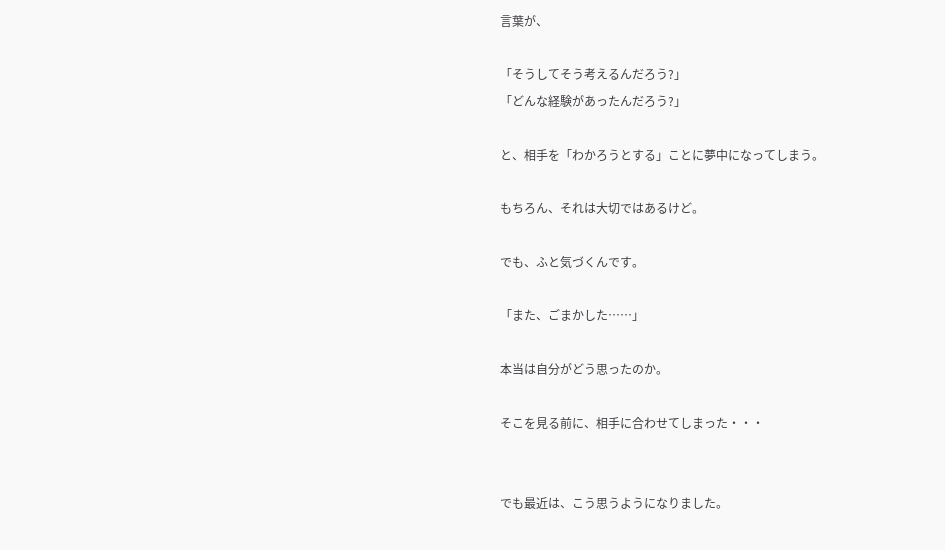言葉が、

「そうしてそう考えるんだろう?」
「どんな経験があったんだろう?」

と、相手を「わかろうとする」ことに夢中になってしまう。

もちろん、それは大切ではあるけど。

でも、ふと気づくんです。

「また、ごまかした……」

本当は自分がどう思ったのか。

そこを見る前に、相手に合わせてしまった・・・


でも最近は、こう思うようになりました。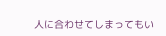人に合わせてしまってもい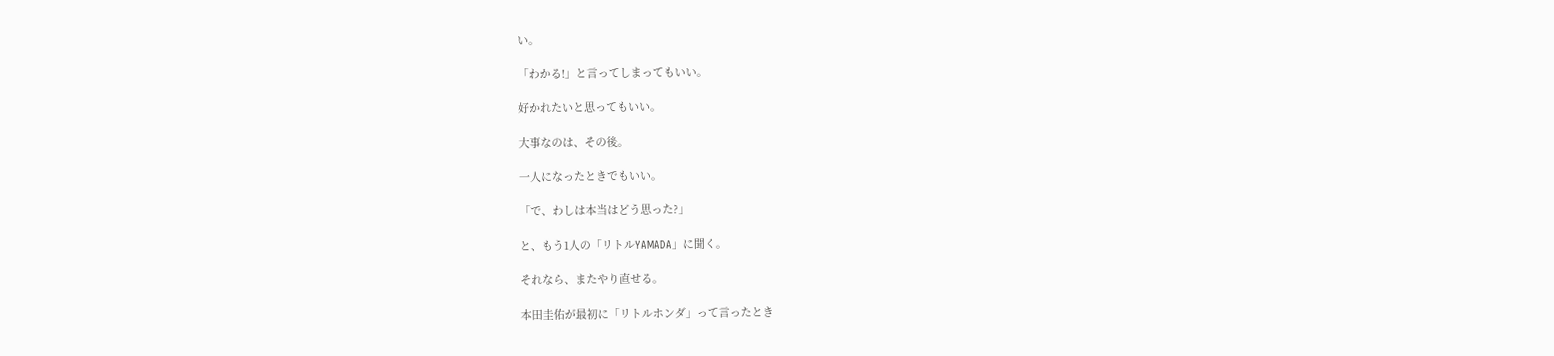い。

「わかる!」と言ってしまってもいい。

好かれたいと思ってもいい。

大事なのは、その後。

一人になったときでもいい。

「で、わしは本当はどう思った?」

と、もう1人の「リトルYAMADA」に聞く。

それなら、またやり直せる。

本田圭佑が最初に「リトルホンダ」って言ったとき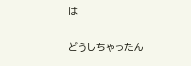は

どうしちゃったん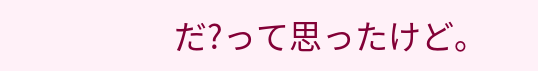だ?って思ったけど。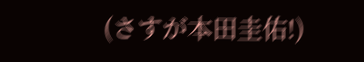(さすが本田圭佑!)